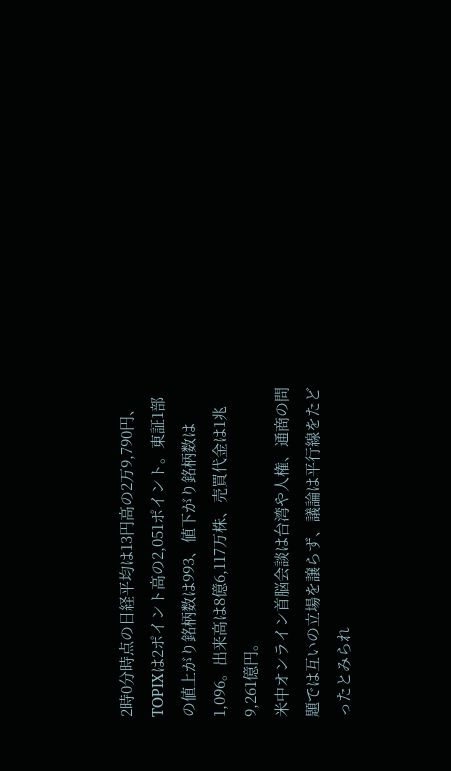2時0分時点の日経平均は13円高の2万9,790円、TOPIXは2ポイント高の2,051ポイント。東証1部の値上がり銘柄数は993、値下がり銘柄数は1,096。出来高は8億6,117万株、売買代金は1兆9,261億円。
米中オンライン首脳会談は台湾や人権、通商の問題では互いの立場を譲らず、議論は平行線をたどったとみられ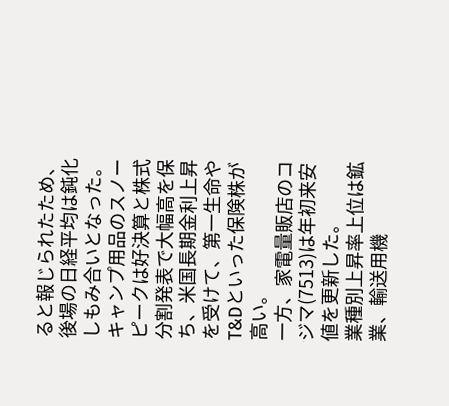ると報じられたため、後場の日経平均は鈍化しもみ合いとなった。
キャンプ用品のスノーピークは好決算と株式分割発表で大幅高を保ち、米国長期金利上昇を受けて、第一生命やT&Dといった保険株が高い。
一方、家電量販店のコジマ(7513)は年初来安値を更新した。
業種別上昇率上位は鉱業、輸送用機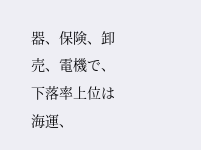器、保険、卸売、電機で、下落率上位は海運、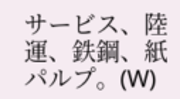サービス、陸運、鉄鋼、紙パルプ。(W)